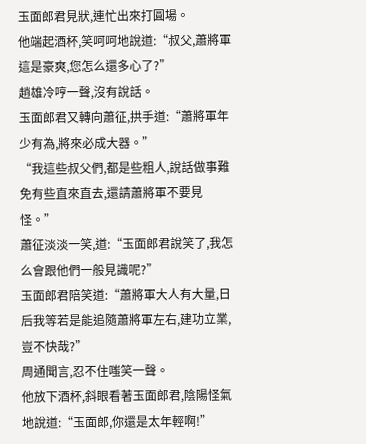玉面郎君見狀,連忙出來打圓場。
他端起酒杯,笑呵呵地說道:“叔父,蕭將軍這是豪爽,您怎么還多心了?”
趙雄冷哼一聲,沒有說話。
玉面郎君又轉向蕭征,拱手道:“蕭將軍年少有為,將來必成大器。”
“我這些叔父們,都是些粗人,說話做事難免有些直來直去,還請蕭將軍不要見怪。”
蕭征淡淡一笑,道:“玉面郎君說笑了,我怎么會跟他們一般見識呢?”
玉面郎君陪笑道:“蕭將軍大人有大量,日后我等若是能追隨蕭將軍左右,建功立業,豈不快哉?”
周通聞言,忍不住嗤笑一聲。
他放下酒杯,斜眼看著玉面郎君,陰陽怪氣地說道:“玉面郎,你還是太年輕啊!”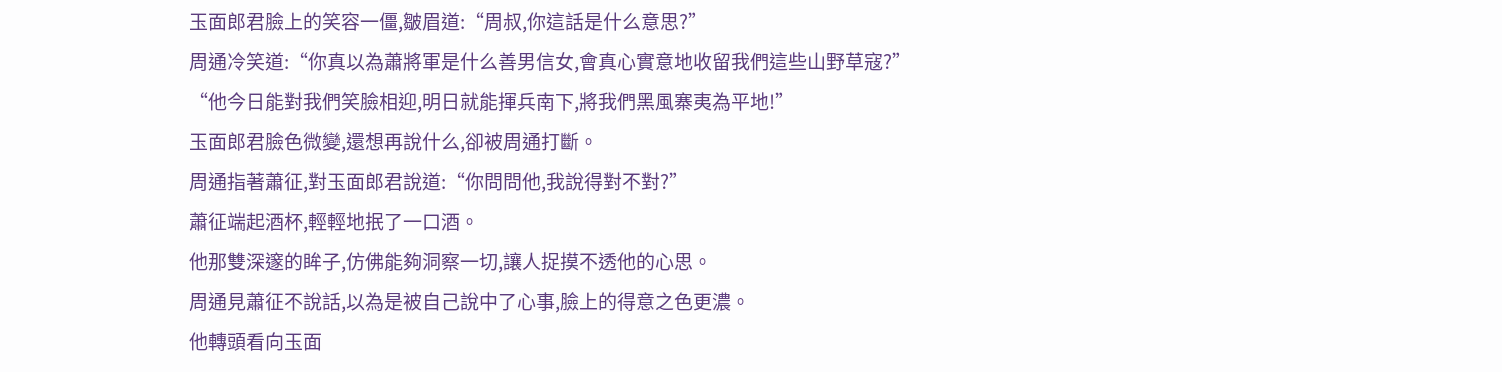玉面郎君臉上的笑容一僵,皺眉道:“周叔,你這話是什么意思?”
周通冷笑道:“你真以為蕭將軍是什么善男信女,會真心實意地收留我們這些山野草寇?”
“他今日能對我們笑臉相迎,明日就能揮兵南下,將我們黑風寨夷為平地!”
玉面郎君臉色微變,還想再說什么,卻被周通打斷。
周通指著蕭征,對玉面郎君說道:“你問問他,我說得對不對?”
蕭征端起酒杯,輕輕地抿了一口酒。
他那雙深邃的眸子,仿佛能夠洞察一切,讓人捉摸不透他的心思。
周通見蕭征不說話,以為是被自己說中了心事,臉上的得意之色更濃。
他轉頭看向玉面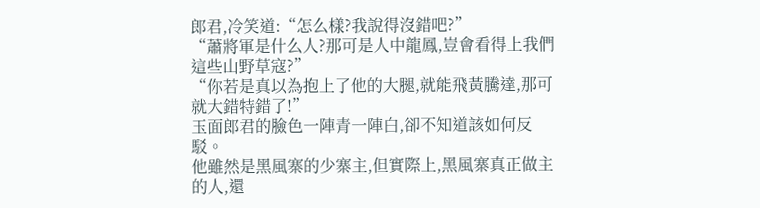郎君,冷笑道:“怎么樣?我說得沒錯吧?”
“蕭將軍是什么人?那可是人中龍鳳,豈會看得上我們這些山野草寇?”
“你若是真以為抱上了他的大腿,就能飛黃騰達,那可就大錯特錯了!”
玉面郎君的臉色一陣青一陣白,卻不知道該如何反駁。
他雖然是黑風寨的少寨主,但實際上,黑風寨真正做主的人,還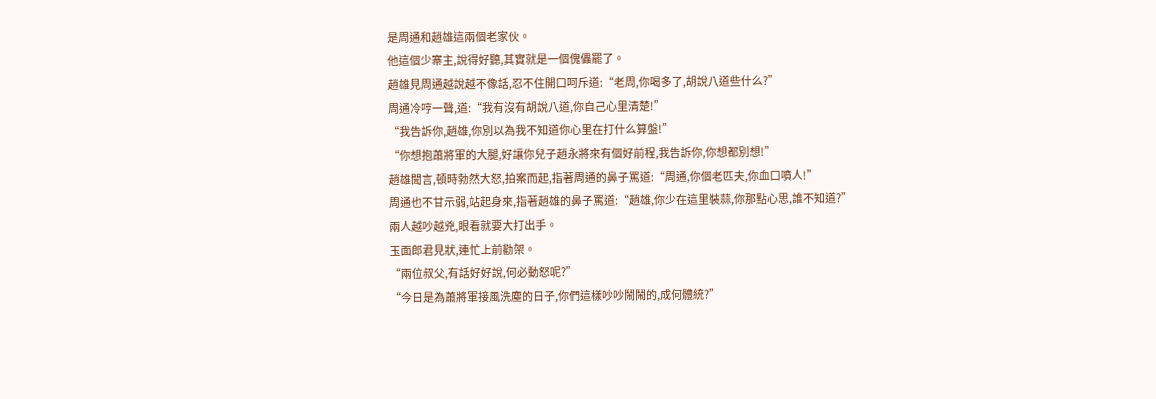是周通和趙雄這兩個老家伙。
他這個少寨主,說得好聽,其實就是一個傀儡罷了。
趙雄見周通越說越不像話,忍不住開口呵斥道:“老周,你喝多了,胡說八道些什么?”
周通冷哼一聲,道:“我有沒有胡說八道,你自己心里清楚!”
“我告訴你,趙雄,你別以為我不知道你心里在打什么算盤!”
“你想抱蕭將軍的大腿,好讓你兒子趙永將來有個好前程,我告訴你,你想都別想!”
趙雄聞言,頓時勃然大怒,拍案而起,指著周通的鼻子罵道:“周通,你個老匹夫,你血口噴人!”
周通也不甘示弱,站起身來,指著趙雄的鼻子罵道:“趙雄,你少在這里裝蒜,你那點心思,誰不知道?”
兩人越吵越兇,眼看就要大打出手。
玉面郎君見狀,連忙上前勸架。
“兩位叔父,有話好好說,何必動怒呢?”
“今日是為蕭將軍接風洗塵的日子,你們這樣吵吵鬧鬧的,成何體統?”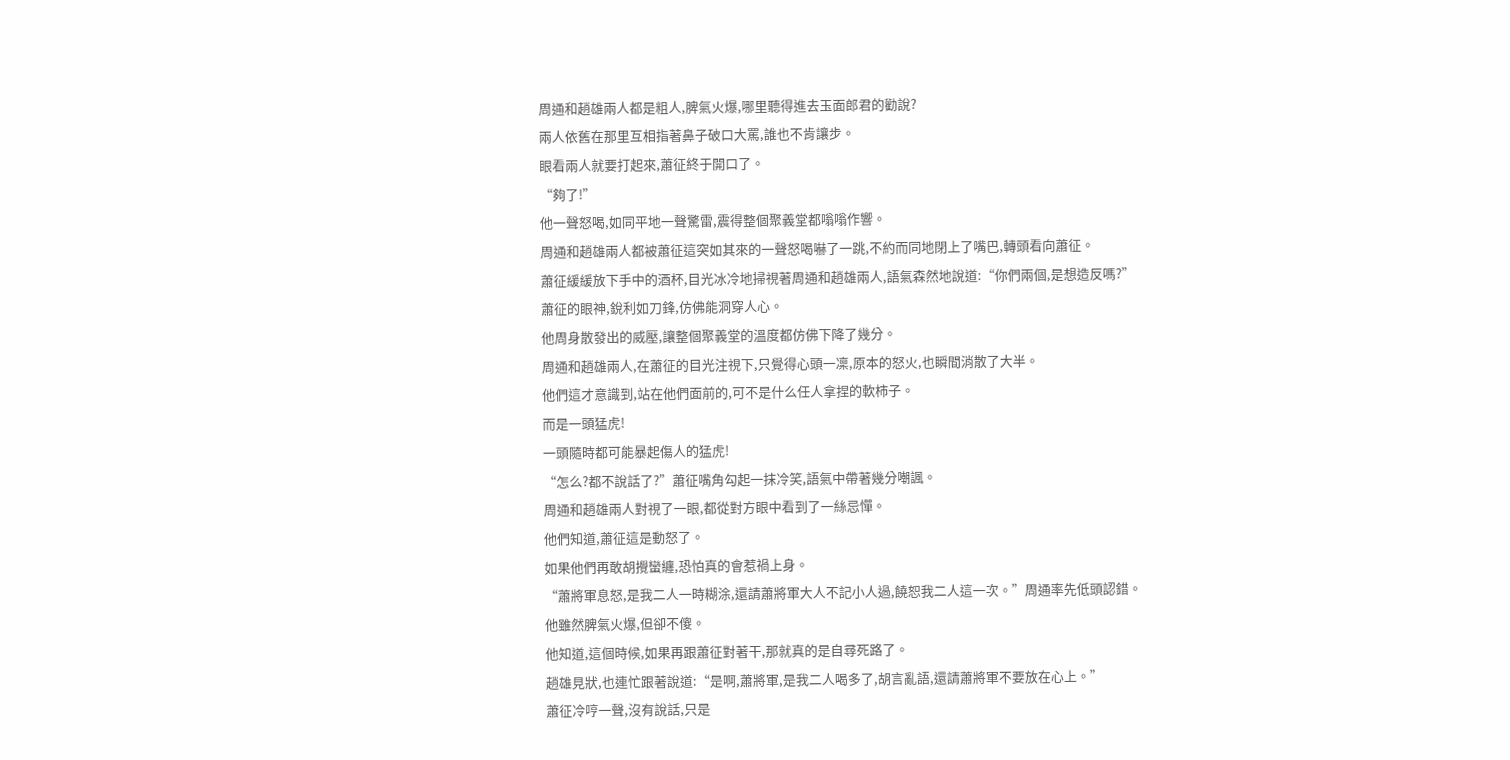周通和趙雄兩人都是粗人,脾氣火爆,哪里聽得進去玉面郎君的勸說?
兩人依舊在那里互相指著鼻子破口大罵,誰也不肯讓步。
眼看兩人就要打起來,蕭征終于開口了。
“夠了!”
他一聲怒喝,如同平地一聲驚雷,震得整個聚義堂都嗡嗡作響。
周通和趙雄兩人都被蕭征這突如其來的一聲怒喝嚇了一跳,不約而同地閉上了嘴巴,轉頭看向蕭征。
蕭征緩緩放下手中的酒杯,目光冰冷地掃視著周通和趙雄兩人,語氣森然地說道:“你們兩個,是想造反嗎?”
蕭征的眼神,銳利如刀鋒,仿佛能洞穿人心。
他周身散發出的威壓,讓整個聚義堂的溫度都仿佛下降了幾分。
周通和趙雄兩人,在蕭征的目光注視下,只覺得心頭一凜,原本的怒火,也瞬間消散了大半。
他們這才意識到,站在他們面前的,可不是什么任人拿捏的軟柿子。
而是一頭猛虎!
一頭隨時都可能暴起傷人的猛虎!
“怎么?都不說話了?”蕭征嘴角勾起一抹冷笑,語氣中帶著幾分嘲諷。
周通和趙雄兩人對視了一眼,都從對方眼中看到了一絲忌憚。
他們知道,蕭征這是動怒了。
如果他們再敢胡攪蠻纏,恐怕真的會惹禍上身。
“蕭將軍息怒,是我二人一時糊涂,還請蕭將軍大人不記小人過,饒恕我二人這一次。”周通率先低頭認錯。
他雖然脾氣火爆,但卻不傻。
他知道,這個時候,如果再跟蕭征對著干,那就真的是自尋死路了。
趙雄見狀,也連忙跟著說道:“是啊,蕭將軍,是我二人喝多了,胡言亂語,還請蕭將軍不要放在心上。”
蕭征冷哼一聲,沒有說話,只是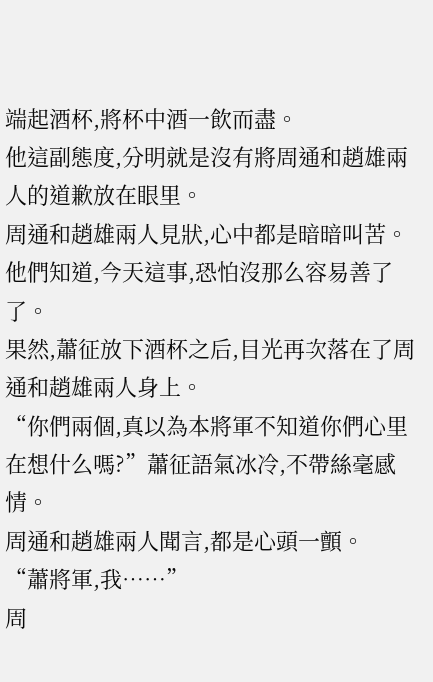端起酒杯,將杯中酒一飲而盡。
他這副態度,分明就是沒有將周通和趙雄兩人的道歉放在眼里。
周通和趙雄兩人見狀,心中都是暗暗叫苦。
他們知道,今天這事,恐怕沒那么容易善了了。
果然,蕭征放下酒杯之后,目光再次落在了周通和趙雄兩人身上。
“你們兩個,真以為本將軍不知道你們心里在想什么嗎?”蕭征語氣冰冷,不帶絲毫感情。
周通和趙雄兩人聞言,都是心頭一顫。
“蕭將軍,我……”
周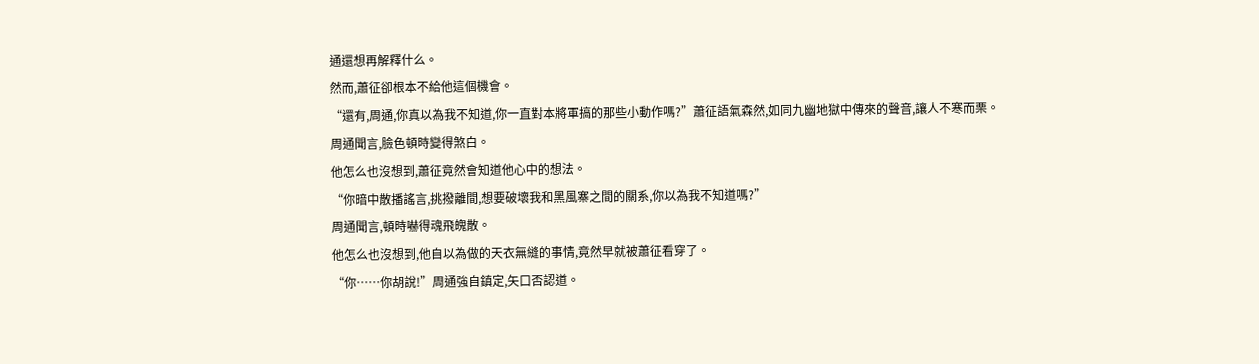通還想再解釋什么。
然而,蕭征卻根本不給他這個機會。
“還有,周通,你真以為我不知道,你一直對本將軍搞的那些小動作嗎?”蕭征語氣森然,如同九幽地獄中傳來的聲音,讓人不寒而栗。
周通聞言,臉色頓時變得煞白。
他怎么也沒想到,蕭征竟然會知道他心中的想法。
“你暗中散播謠言,挑撥離間,想要破壞我和黑風寨之間的關系,你以為我不知道嗎?”
周通聞言,頓時嚇得魂飛魄散。
他怎么也沒想到,他自以為做的天衣無縫的事情,竟然早就被蕭征看穿了。
“你……你胡說!”周通強自鎮定,矢口否認道。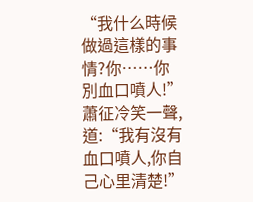“我什么時候做過這樣的事情?你……你別血口噴人!”
蕭征冷笑一聲,道:“我有沒有血口噴人,你自己心里清楚!”